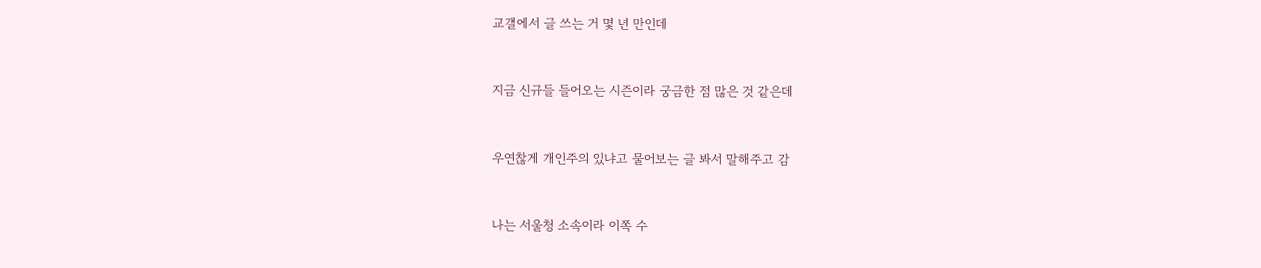교갤에서 글 쓰는 거 몇 년 만인데


지금 신규들 들어오는 시즌이라 궁금한 점 많은 것 같은데


우연찮게 개인주의 있냐고 물어보는 글 봐서 말해주고 감


나는 서울청 소속이라 이쪽 수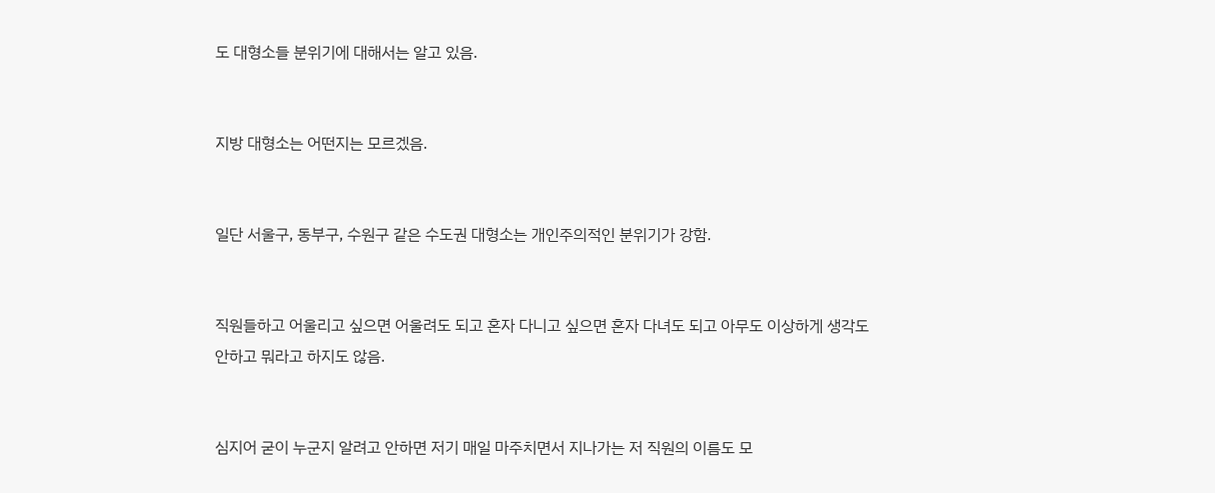도 대형소들 분위기에 대해서는 알고 있음.


지방 대형소는 어떤지는 모르겠음.


일단 서울구, 동부구, 수원구 같은 수도권 대형소는 개인주의적인 분위기가 강함.


직원들하고 어울리고 싶으면 어울려도 되고 혼자 다니고 싶으면 혼자 다녀도 되고 아무도 이상하게 생각도 안하고 뭐라고 하지도 않음.


심지어 굳이 누군지 알려고 안하면 저기 매일 마주치면서 지나가는 저 직원의 이름도 모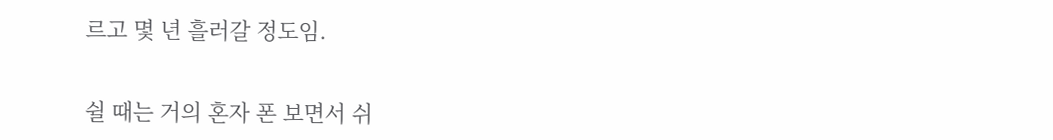르고 몇 년 흘러갈 정도임.


쉴 때는 거의 혼자 폰 보면서 쉬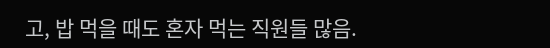고, 밥 먹을 때도 혼자 먹는 직원들 많음.